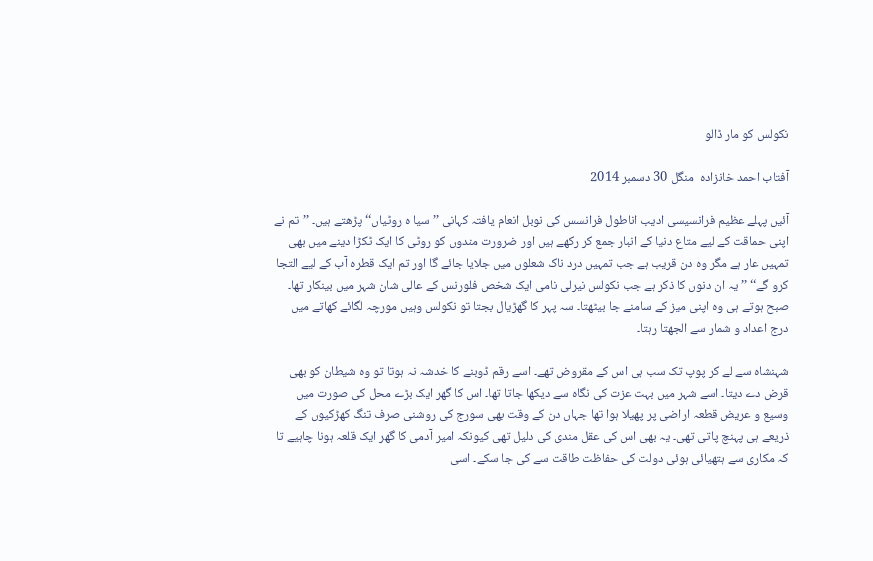نکولس کو مار ڈالو

آفتاب احمد خانزادہ  منگل 30 دسمبر 2014

آئیں پہلے عظیم فرانسیسی ادیب اناطول فرانسس کی نوبل انعام یافتہ کہانی ’’سیا ہ روٹیاں‘‘ پڑھتے ہیں۔ ’’تم نے اپنی حماقت کے لیے متاع دنیا کے انبار جمع کر رکھے ہیں اور ضرورت مندوں کو روٹی کا ایک ٹکڑا دینے میں بھی تمہیں عار ہے مگر وہ دن قریب ہے جب تمہیں درد ناک شعلوں میں جلایا جائے گا اور تم ایک قطرہ آب کے لیے التجا کرو گے‘‘ ’’یہ ان دنوں کا ذکر ہے جب نکولس نیرلی نامی ایک شخص فلورنس کے عالی شان شہر میں بینکار تھا۔ صبح ہوتے ہی وہ اپنی میز کے سامنے جا بیٹھتا۔ سہ پہر کا گھڑیال بجتا تو نکولس وہیں مورچہ لگائے کھاتے میں درج اعداد و شمار سے الجھتا رہتا۔

شہنشاہ سے لے کر پوپ تک سب ہی اس کے مقروض تھے۔ اسے رقم ڈوبنے کا خدشہ نہ ہوتا تو وہ شیطان کو بھی قرض دے دیتا۔ اسے شہر میں بہت عزت کی نگاہ سے دیکھا جاتا تھا۔ اس کا گھر ایک بڑے محل کی صورت میں وسیع و عریض قطعہ اراضی پر پھیلا ہوا تھا جہاں دن کے وقت بھی سورج کی روشنی صرف تنگ کھڑکیوں کے ذریعے ہی پہنچ پاتی تھی۔ یہ بھی اس کی عقل مندی کی دلیل تھی کیونکہ امیر آدمی کا گھر ایک قلعہ ہونا چاہیے تا کہ مکاری سے ہتھیائی ہوئی دولت کی حفاظت طاقت سے کی جا سکے۔ اسی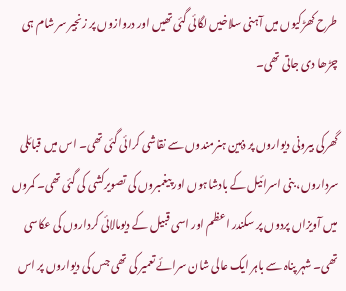طرح کھڑکیوں میں آہنی سلاخیں لگائی گئی تھیں اور دروازوں پر زنجیر سر شام ہی چڑھا دی جاتی تھی۔

گھرکی بیرونی دیواروں پر ذہین ہنرمندوں سے نقاشی کرائی گئی تھی۔ اس میں قبائلی سرداروں، بنی اسرائیل کے بادشاہوں اور پیغمبروں کی تصویرکشی کی گئی تھی۔ کمروں میں آویزاں پردوں پر سکندر اعظم اور اسی قبیل کے دیومالائی کرداروں کی عکاسی تھی۔ شہر پناہ سے باہر ایک عالی شان سرائے تعمیر کی تھی جس کی دیواروں پر اس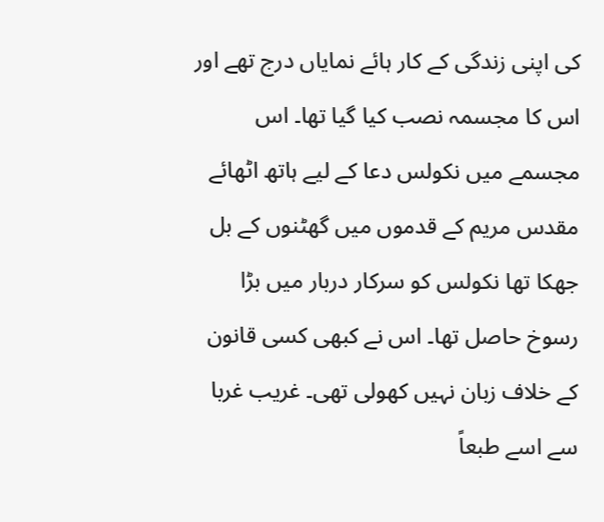کی اپنی زندگی کے کار ہائے نمایاں درج تھے اور اس کا مجسمہ نصب کیا گیا تھا۔ اس مجسمے میں نکولس دعا کے لیے ہاتھ اٹھائے مقدس مریم کے قدموں میں گھٹنوں کے بل جھکا تھا نکولس کو سرکار دربار میں بڑا رسوخ حاصل تھا۔ اس نے کبھی کسی قانون کے خلاف زبان نہیں کھولی تھی۔ غریب غربا سے اسے طبعاً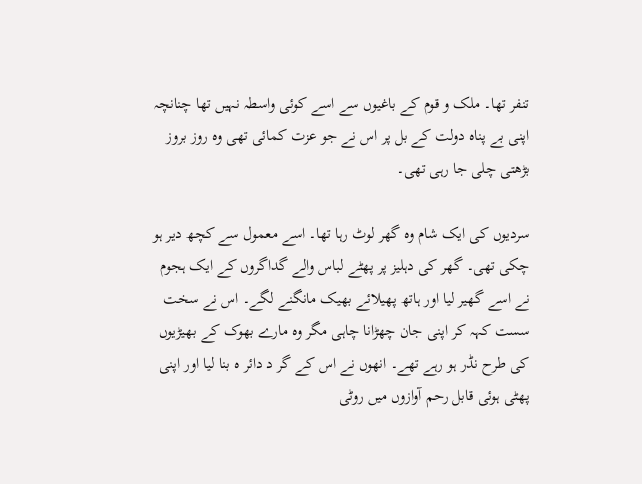تنفر تھا۔ ملک و قوم کے باغیوں سے اسے کوئی واسطہ نہیں تھا چنانچہ اپنی بے پناہ دولت کے بل پر اس نے جو عزت کمائی تھی وہ روز بروز بڑھتی چلی جا رہی تھی۔

سردیوں کی ایک شام وہ گھر لوٹ رہا تھا۔ اسے معمول سے کچھ دیر ہو چکی تھی۔ گھر کی دہلیز پر پھٹے لباس والے گداگروں کے ایک ہجوم نے اسے گھیر لیا اور ہاتھ پھیلائے بھیک مانگنے لگے۔ اس نے سخت سست کہہ کر اپنی جان چھڑانا چاہی مگر وہ مارے بھوک کے بھیڑیوں کی طرح نڈر ہو رہے تھے۔ انھوں نے اس کے گر د دائر ہ بنا لیا اور اپنی پھٹی ہوئی قابل رحم آوازوں میں روٹی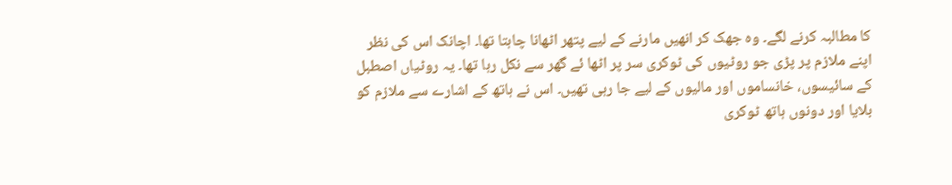کا مطالبہ کرنے لگے۔ وہ جھک کر انھیں مارنے کے لیے پتھر اٹھانا چاہتا تھا۔ اچانک اس کی نظر اپنے ملازم پر پڑی جو روٹیوں کی ٹوکری سر پر اٹھا ئے گھر سے نکل رہا تھا۔ یہ روٹیاں اصطبل کے سائیسوں، خانساموں اور مالیوں کے لیے جا رہی تھیں۔ اس نے ہاتھ کے اشارے سے ملازم کو بلایا اور دونوں ہاتھ ٹوکری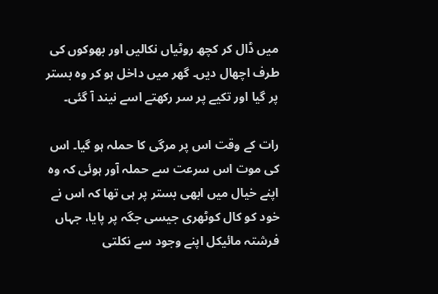میں ڈال کر کچھ روٹیاں نکالیں اور بھوکوں کی طرف اچھال دیں۔ گھر میں داخل ہو کر وہ بستر پر گیا اور تکیے پر سر رکھتے اسے نیند آ گئی۔

رات کے وقت اس پر مرگی کا حملہ ہو گیا۔ اس کی موت اس سرعت سے حملہ آور ہوئی کہ وہ اپنے خیال میں ابھی بستر پر ہی تھا کہ اس نے خود کو کال کوٹھری جیسی جگہ پر پایا، جہاں فرشتہ مائیکل اپنے وجود سے نکلتی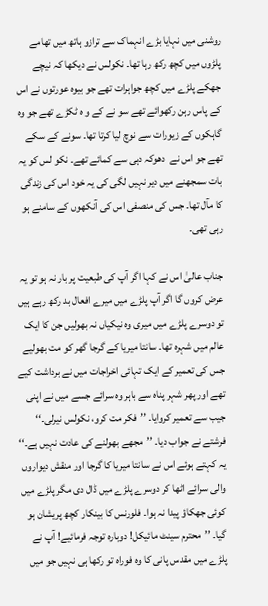روشنی میں نہایا بڑے انہماک سے ترازو ہاتھ میں تھامے پلڑوں میں کچھ رکھ رہا تھا۔ نکولس نے دیکھا کہ نیچے جھکے پلڑے میں کچھ جواہرات تھے جو بیوہ عورتوں نے اس کے پاس رہن رکھوائے تھے سو نے کے و ہ ٹکڑے تھے جو وہ گاہکوں کے زیورات سے نوچ لیا کرتا تھا۔ سونے کے سکے تھے جو اس نے  دھوکہ دہی سے کمائے تھے۔ نکو لس کو یہ بات سمجھنے میں دیر نہیں لگی کی یہ خود اس کی زندگی کا مآل تھا۔ جس کی منصفی اس کی آنکھوں کے سامنے ہو رہی تھی۔

جناب عالیٰ اس نے کہا اگر آپ کی طبعیت پر بار نہ ہو تو یہ عرض کروں گا اگر آپ پلڑے میں میرے افعال بد رکھ رہے ہیں تو دوسرے پلڑے میں میری وہ نیکیاں نہ بھولیں جن کا ایک عالم میں شہرہ تھا۔ سانتا میریا کے گرجا گھر کو مت بھولیے جس کی تعمیر کے ایک تہائی اخراجات میں نے برداشت کیے تھے اور پھر شہر پناہ سے باہر وہ سرائے جسے میں نے اپنی جیب سے تعمیر کروایا۔ ’’فکر مت کرو، نکولس نیرلی۔‘‘ فرشتے نے جواب دیا۔ ’’مجھے بھولنے کی عادت نہیں ہے۔‘‘ یہ کہتے ہوئے اس نے سانتا میریا کا گرجا اور منقش دیواروں والی سرائے اٹھا کر دوسرے پلڑے میں ڈال دی مگر پلڑے میں کوئی جھکاؤ پیدا نہ ہوا۔ فلورنس کا بینکار کچھ پریشان ہو گیا۔ ’’محترم سینٹ مائیکل! دوبارہ توجہ فرمائیے! آپ نے پلڑے میں مقدس پانی کا وہ فوراہ تو رکھا ہی نہیں جو میں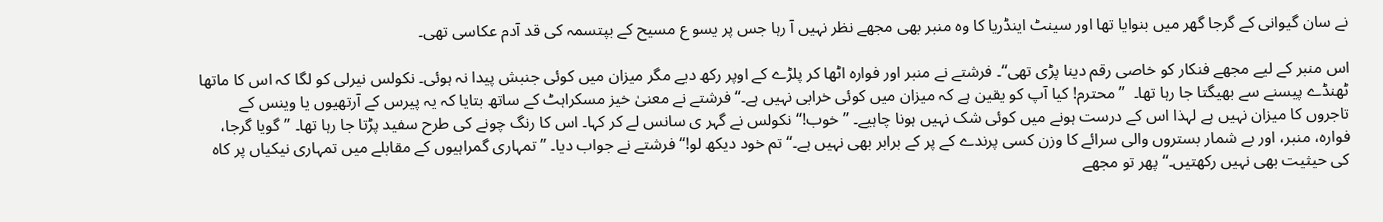نے سان گیوانی کے گرجا گھر میں بنوایا تھا اور سینٹ اینڈریا کا وہ منبر بھی مجھے نظر نہیں آ رہا جس پر یسو ع مسیح کے بپتسمہ کی قد آدم عکاسی تھی۔

اس منبر کے لیے مجھے فنکار کو خاصی رقم دینا پڑی تھی‘‘۔ فرشتے نے منبر اور فوارہ اٹھا کر پلڑے کے اوپر رکھ دیے مگر میزان میں کوئی جنبش پیدا نہ ہوئی۔ نکولس نیرلی کو لگا کہ اس کا ماتھا ٹھنڈے پیسنے سے بھیگتا جا رہا تھا۔  ’’محترم! کیا آپ کو یقین ہے کہ میزان میں کوئی خرابی نہیں ہے۔‘‘ فرشتے نے معنیٰ خیز مسکراہٹ کے ساتھ بتایا کہ یہ پیرس کے آرتھیوں یا وینس کے تاجروں کا میزان نہیں ہے لہذا اس کے درست ہونے میں کوئی شک نہیں ہونا چاہیے۔ ’’خوب!‘‘ نکولس نے گہر ی سانس لے کر کہا۔ اس کا رنگ چونے کی طرح سفید پڑتا جا رہا تھا۔ ’’گویا گرجا، فوارہ، منبر، اور بے شمار بستروں والی سرائے کا وزن کسی پرندے کے پر کے برابر بھی نہیں ہے۔‘‘ تم خود دیکھ لو!‘‘ فرشتے نے جواب دیا۔ ’’تمہاری گمراہیوں کے مقابلے میں تمہاری نیکیاں پر کاہ کی حیثیت بھی نہیں رکھتیں۔‘‘ پھر تو مجھے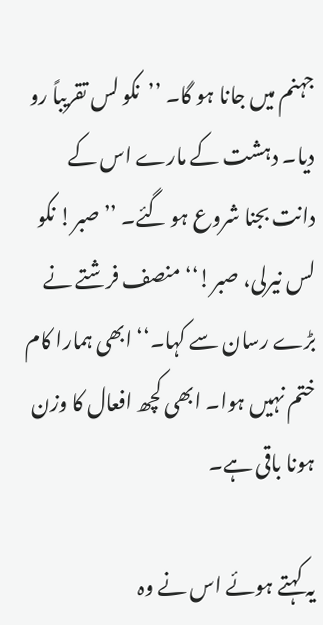جہنم میں جانا ہو گا۔ ’’نکو لس تقریباً رو دیا۔ دہشت کے مارے اس کے دانت بجنا شروع ہو گئے۔ ’’صبر! نکو لس نیرلی، صبر!‘‘ منصف فرشتے نے بڑے رسان سے کہا۔‘‘ ابھی ہمارا کام ختم نہیں ہوا۔ ابھی کچھ افعال کا وزن ہونا باقی ہے۔

یہ کہتے ہوئے اس نے وہ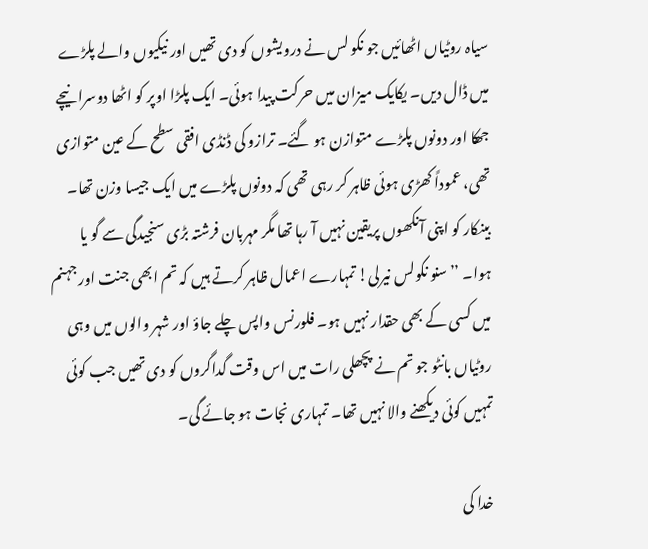سیاہ روٹیاں اٹھائیں جو نکو لس نے درویشوں کو دی تھیں اور نیکیوں والے پلڑے میں ڈال دیں۔ یکایک میزان میں حرکت پیدا ہوئی۔ ایک پلڑا اوپر کو اٹھا دوسرا نیچے جھکا اور دونوں پلڑے متوازن ہو گئے۔ ترازو کی ڈنڈی افقی سطح کے عین متوازی تھی، عموداً کھڑی ہوئی ظاہر کر رہی تھی کہ دونوں پلڑے میں ایک جیسا وزن تھا۔ بینکار کو اپنی آنکھوں پریقین نہیں آ رہا تھا مگر مہربان فرشتہ بڑی سنجیدگی سے گو یا ہوا۔ ’’سنو نکولس نیرلی! تمہارے اعمال ظاہر کرتے ہیں کہ تم ابھی جنت اور جہنم میں کسی کے بھی حقدار نہیں ہو۔ فلورنس واپس چلے جاؤ اور شہر والوں میں وہی روٹیاں بانٹو جو تم نے پچھلی رات میں اس وقت گداگروں کو دی تھیں جب کوئی تمہیں کوئی دیکھنے والا نہیں تھا۔ تمہاری نجات ہو جائے گی۔

خدا کی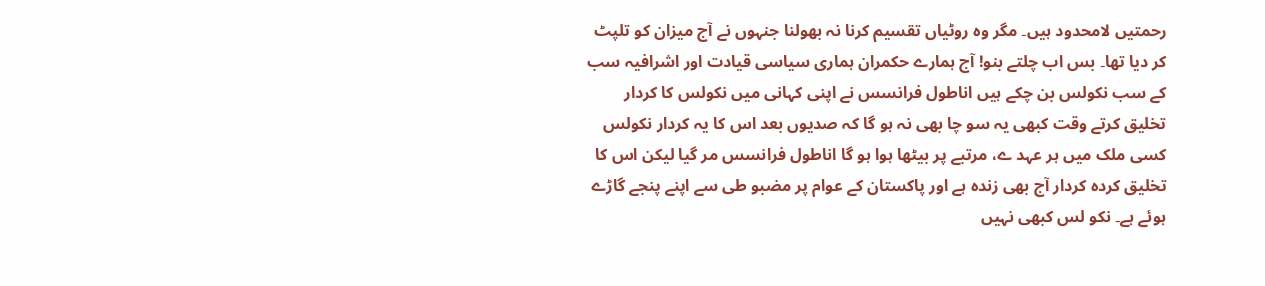رحمتیں لامحدود ہیں۔ مگر وہ روٹیاں تقسیم کرنا نہ بھولنا جنہوں نے آج میزان کو تلپٹ کر دیا تھا۔ بس اب چلتے بنو! آج ہمارے حکمران ہماری سیاسی قیادت اور اشرافیہ سب کے سب نکولس بن چکے ہیں اناطول فرانسس نے اپنی کہانی میں نکولس کا کردار تخلیق کرتے وقت کبھی یہ سو چا بھی نہ ہو گا کہ صدیوں بعد اس کا یہ کردار نکولس کسی ملک میں ہر عہد ے، مرتبے پر بیٹھا ہوا ہو گا اناطول فرانسس مر گیا لیکن اس کا تخلیق کردہ کردار آج بھی زندہ ہے اور پاکستان کے عوام پر مضبو طی سے اپنے پنجے گاڑے ہوئے ہے۔ نکو لس کبھی نہیں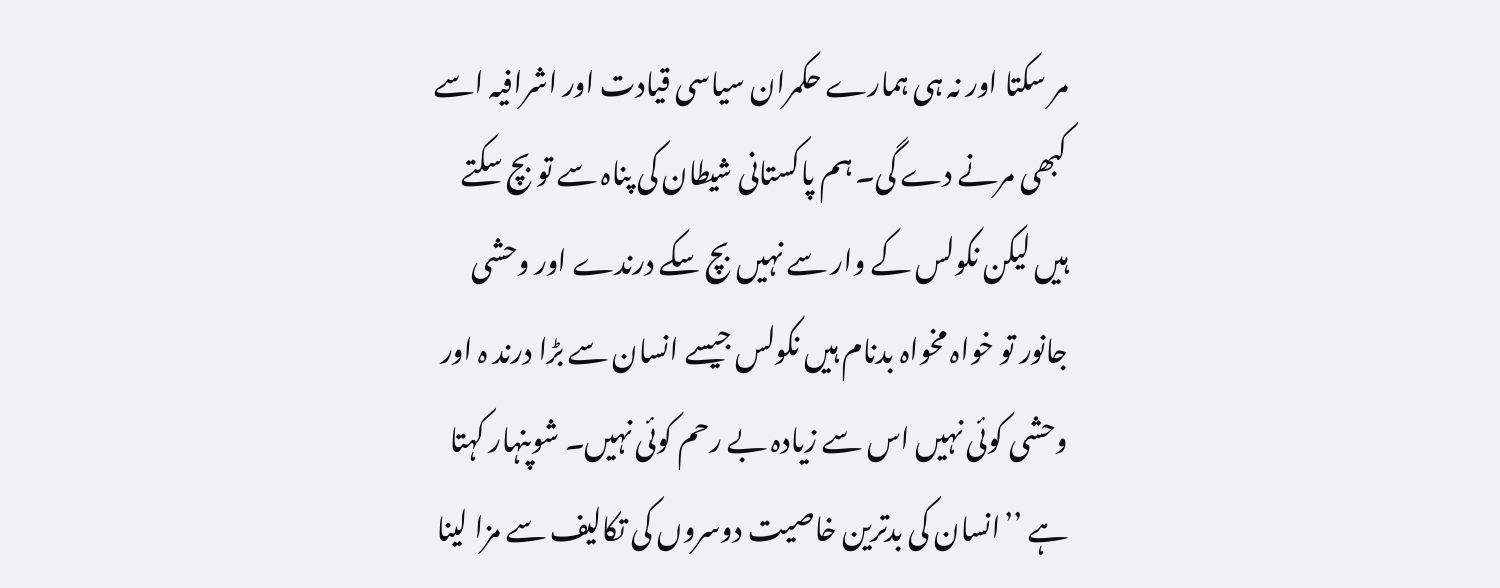مر سکتا اور نہ ہی ہمارے حکمران سیاسی قیادت اور اشرافیہ اسے کبھی مرنے دے گی۔ ہم پاکستانی شیطان کی پناہ سے تو بچ سکتے ہیں لیکن نکولس کے وار سے نہیں بچ سکے درندے اور وحشی جانور تو خواہ مخواہ بدنام ہیں نکولس جیسے انسان سے بڑا درند ہ اور وحشی کوئی نہیں اس سے زیادہ بے رحم کوئی نہیں۔ شوپنہار کہتا ہے ’’انسان کی بدترین خاصیت دوسروں کی تکالیف سے مزا لینا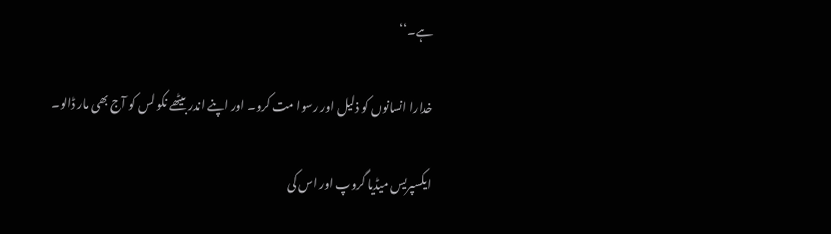ہے۔‘‘

خدارا انسانوں کو ذلیل اور رسوا مت کرو۔ اور اپنے اندر بیٹھے نکو لس کو آج بھی مار ڈالو۔

ایکسپریس میڈیا گروپ اور اس کی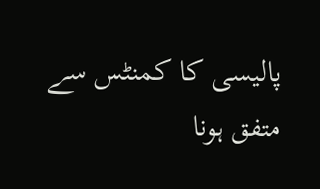پالیسی کا کمنٹس سے متفق ہونا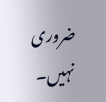ضروری نہیں۔